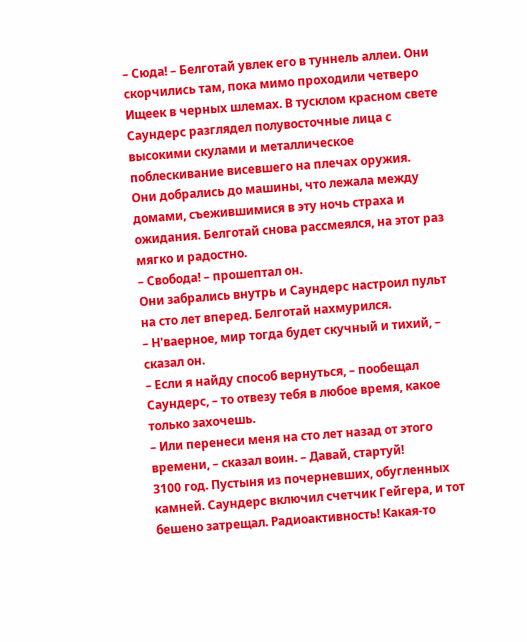– Сюда! – Белготай увлек его в туннель аллеи. Они скорчились там, пока мимо проходили четверо Ищеек в черных шлемах. В тусклом красном свете Саундерс разглядел полувосточные лица с высокими скулами и металлическое поблескивание висевшего на плечах оружия.
Они добрались до машины, что лежала между домами, съежившимися в эту ночь страха и ожидания. Белготай снова рассмеялся, на этот раз мягко и радостно.
– Свобода! – прошептал он.
Они забрались внутрь и Саундерс настроил пульт на сто лет вперед. Белготай нахмурился.
– Н'ваерное, мир тогда будет скучный и тихий, – сказал он.
– Если я найду способ вернуться, – пообещал Саундерс, – то отвезу тебя в любое время, какое только захочешь.
– Или перенеси меня на сто лет назад от этого времени, – сказал воин. – Давай, стартуй!
3100 год. Пустыня из почерневших, обугленных камней. Саундерс включил счетчик Гейгера, и тот бешено затрещал. Радиоактивность! Какая-то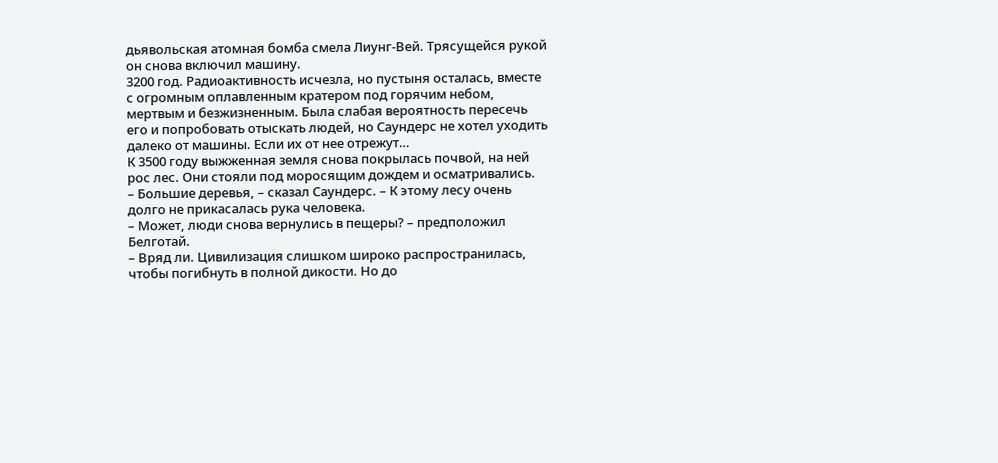дьявольская атомная бомба смела Лиунг-Вей. Трясущейся рукой он снова включил машину.
3200 год. Радиоактивность исчезла, но пустыня осталась, вместе с огромным оплавленным кратером под горячим небом, мертвым и безжизненным. Была слабая вероятность пересечь его и попробовать отыскать людей, но Саундерс не хотел уходить далеко от машины. Если их от нее отрежут…
К 3500 году выжженная земля снова покрылась почвой, на ней рос лес. Они стояли под моросящим дождем и осматривались.
– Большие деревья, – сказал Саундерс. – К этому лесу очень долго не прикасалась рука человека.
– Может, люди снова вернулись в пещеры? – предположил Белготай.
– Вряд ли. Цивилизация слишком широко распространилась, чтобы погибнуть в полной дикости. Но до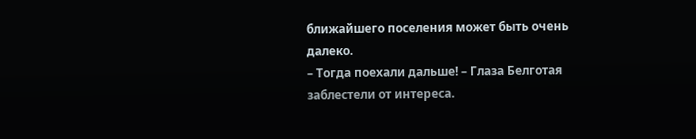ближайшего поселения может быть очень далеко.
– Тогда поехали дальше! – Глаза Белготая заблестели от интереса.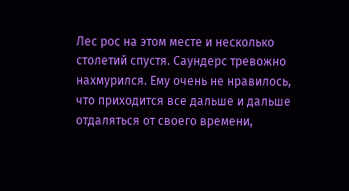Лес рос на этом месте и несколько столетий спустя. Саундерс тревожно нахмурился. Ему очень не нравилось, что приходится все дальше и дальше отдаляться от своего времени,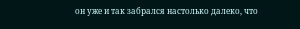он уже и так забрался настолько далеко, что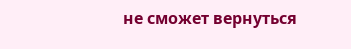не сможет вернуться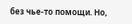без чье-то помощи. Но,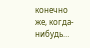конечно же, когда-нибудь…